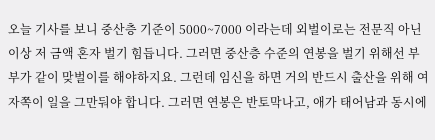오늘 기사를 보니 중산층 기준이 5000~7000 이라는데 외벌이로는 전문직 아닌 이상 저 금액 혼자 벌기 힘듭니다. 그러면 중산층 수준의 연봉을 벌기 위해선 부부가 같이 맞벌이를 해야하지요. 그런데 임신을 하면 거의 반드시 출산을 위해 여자쪽이 일을 그만둬야 합니다. 그러면 연봉은 반토막나고, 애가 태어남과 동시에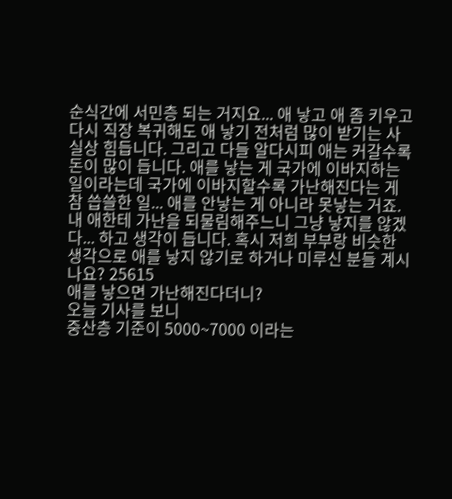순식간에 서민층 되는 거지요... 애 낳고 애 좀 키우고 다시 직장 복귀해도 애 낳기 전처럼 많이 받기는 사실상 힘듭니다. 그리고 다들 알다시피 애는 커갈수록 돈이 많이 듭니다. 애를 낳는 게 국가에 이바지하는 일이라는데 국가에 이바지할수록 가난해진다는 게 참 씁쓸한 일... 애를 안낳는 게 아니라 못낳는 거죠. 내 애한테 가난을 되물림해주느니 그냥 낳지를 않겠다... 하고 생각이 듭니다. 혹시 저희 부부랑 비슷한 생각으로 애를 낳지 않기로 하거나 미루신 분들 계시나요? 25615
애를 낳으면 가난해진다더니?
오늘 기사를 보니
중산층 기준이 5000~7000 이라는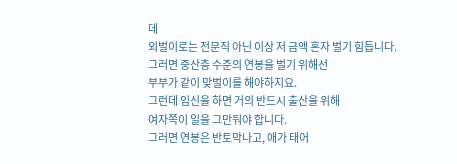데
외벌이로는 전문직 아닌 이상 저 금액 혼자 벌기 힘듭니다.
그러면 중산층 수준의 연봉을 벌기 위해선
부부가 같이 맞벌이를 해야하지요.
그런데 임신을 하면 거의 반드시 출산을 위해
여자쪽이 일을 그만둬야 합니다.
그러면 연봉은 반토막나고, 애가 태어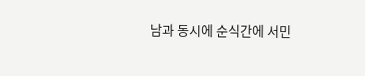남과 동시에 순식간에 서민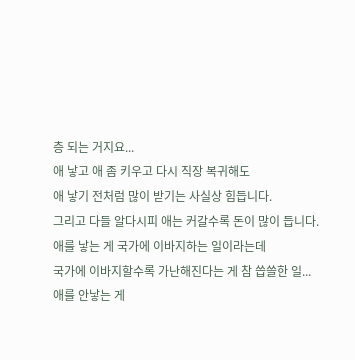층 되는 거지요...
애 낳고 애 좀 키우고 다시 직장 복귀해도
애 낳기 전처럼 많이 받기는 사실상 힘듭니다.
그리고 다들 알다시피 애는 커갈수록 돈이 많이 듭니다.
애를 낳는 게 국가에 이바지하는 일이라는데
국가에 이바지할수록 가난해진다는 게 참 씁쓸한 일...
애를 안낳는 게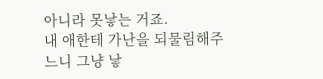아니라 못낳는 거죠.
내 애한테 가난을 되물림해주느니 그냥 낳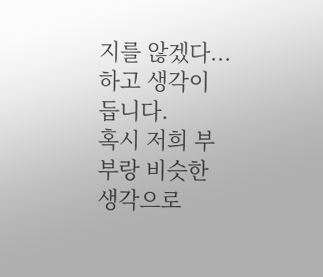지를 않겠다... 하고 생각이 듭니다.
혹시 저희 부부랑 비슷한 생각으로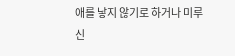애를 낳지 않기로 하거나 미루신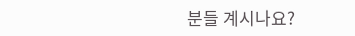분들 계시나요?